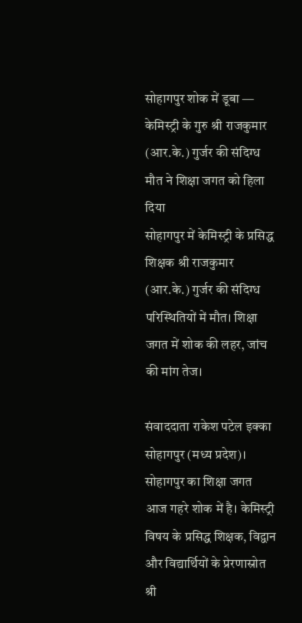सोहागपुर शोक में डूबा — केमिस्ट्री के गुरु श्री राजकुमार (आर.के.) गुर्जर की संदिग्ध मौत ने शिक्षा जगत को हिला दिया
सोहागपुर में केमिस्ट्री के प्रसिद्ध शिक्षक श्री राजकुमार (आर.के.) गुर्जर की संदिग्ध परिस्थितियों में मौत। शिक्षा जगत में शोक की लहर, जांच की मांग तेज।

संवाददाता राकेश पटेल इक्का
सोहागपुर (मध्य प्रदेश)।
सोहागपुर का शिक्षा जगत आज गहरे शोक में है। केमिस्ट्री विषय के प्रसिद्ध शिक्षक, विद्वान और विद्यार्थियों के प्रेरणास्रोत श्री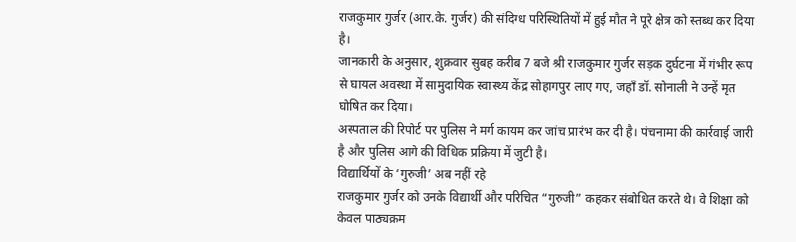राजकुमार गुर्जर (आर.के. गुर्जर) की संदिग्ध परिस्थितियों में हुई मौत ने पूरे क्षेत्र को स्तब्ध कर दिया है।
जानकारी के अनुसार, शुक्रवार सुबह करीब 7 बजे श्री राजकुमार गुर्जर सड़क दुर्घटना में गंभीर रूप से घायल अवस्था में सामुदायिक स्वास्थ्य केंद्र सोहागपुर लाए गए, जहाँ डॉ. सोनाली ने उन्हें मृत घोषित कर दिया।
अस्पताल की रिपोर्ट पर पुलिस ने मर्ग कायम कर जांच प्रारंभ कर दी है। पंचनामा की कार्रवाई जारी है और पुलिस आगे की विधिक प्रक्रिया में जुटी है।
विद्यार्थियों के ‘गुरुजी’ अब नहीं रहे
राजकुमार गुर्जर को उनके विद्यार्थी और परिचित “गुरुजी” कहकर संबोधित करते थे। वे शिक्षा को केवल पाठ्यक्रम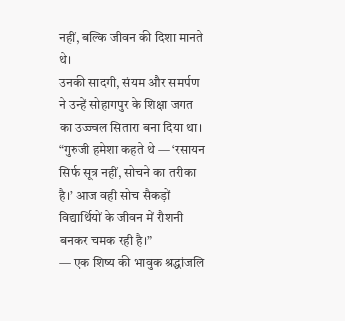नहीं, बल्कि जीवन की दिशा मानते थे।
उनकी सादगी, संयम और समर्पण ने उन्हें सोहागपुर के शिक्षा जगत का उज्ज्वल सितारा बना दिया था।
“गुरुजी हमेशा कहते थे — ‘रसायन सिर्फ सूत्र नहीं, सोचने का तरीका है।’ आज वही सोच सैकड़ों विद्यार्थियों के जीवन में रौशनी बनकर चमक रही है।”
— एक शिष्य की भावुक श्रद्धांजलि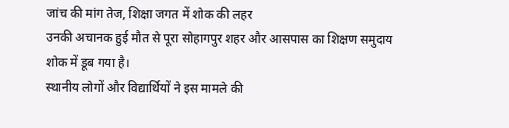जांच की मांग तेज, शिक्षा जगत में शोक की लहर
उनकी अचानक हुई मौत से पूरा सोहागपुर शहर और आसपास का शिक्षण समुदाय शोक में डूब गया है।
स्थानीय लोगों और विद्यार्थियों ने इस मामले की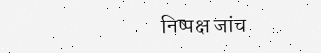निष्पक्ष जांच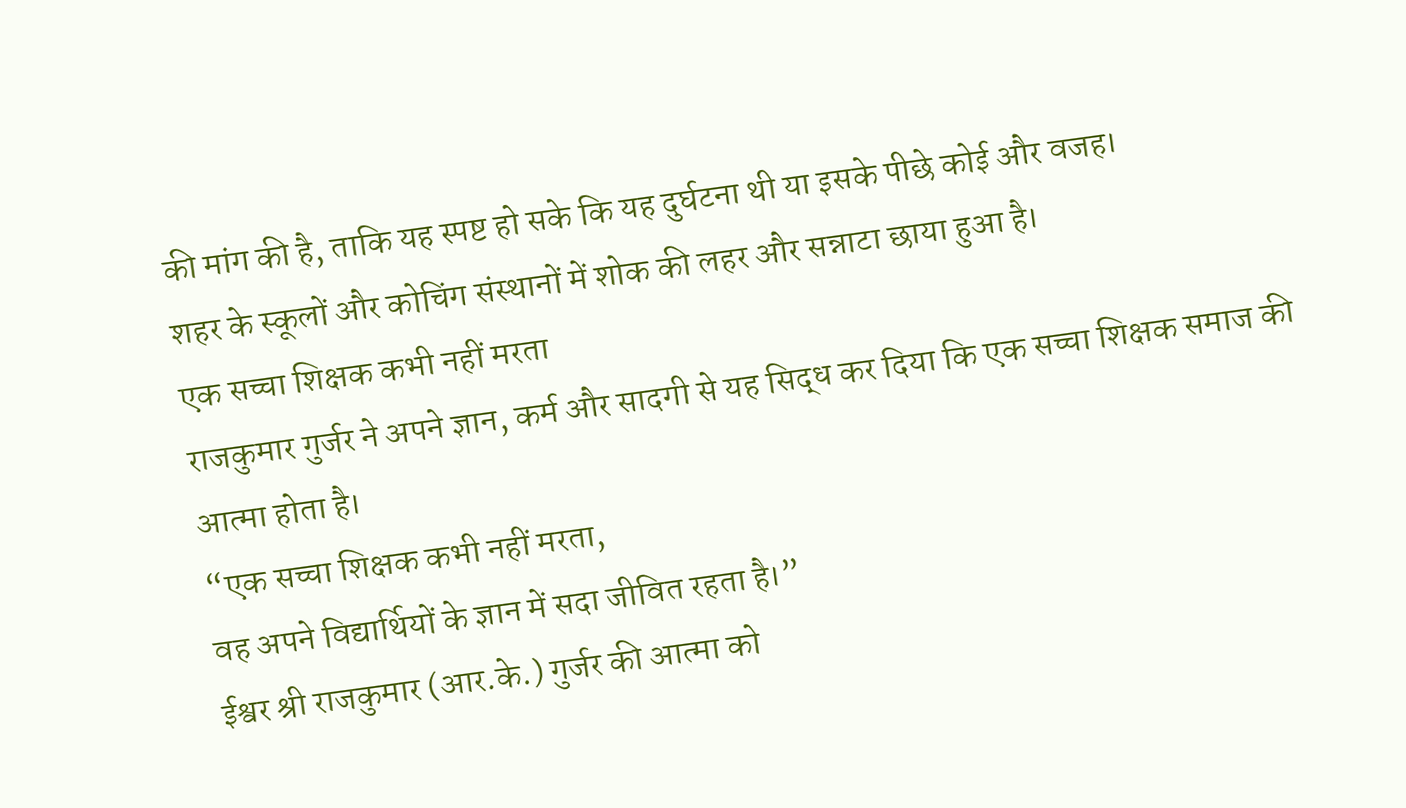की मांग की है, ताकि यह स्पष्ट हो सके कि यह दुर्घटना थी या इसके पीछे कोई और वजह।
शहर के स्कूलों और कोचिंग संस्थानों में शोक की लहर और सन्नाटा छाया हुआ है।
एक सच्चा शिक्षक कभी नहीं मरता
राजकुमार गुर्जर ने अपने ज्ञान, कर्म और सादगी से यह सिद्ध कर दिया कि एक सच्चा शिक्षक समाज की आत्मा होता है।
“एक सच्चा शिक्षक कभी नहीं मरता,
वह अपने विद्यार्थियों के ज्ञान में सदा जीवित रहता है।”
ईश्वर श्री राजकुमार (आर.के.) गुर्जर की आत्मा को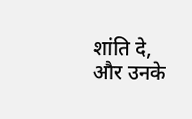शांति दे,
और उनके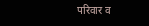परिवार व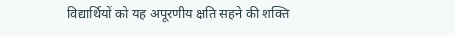विद्यार्थियों को यह अपूरणीय क्षति सहने की शक्ति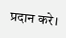प्रदान करे।